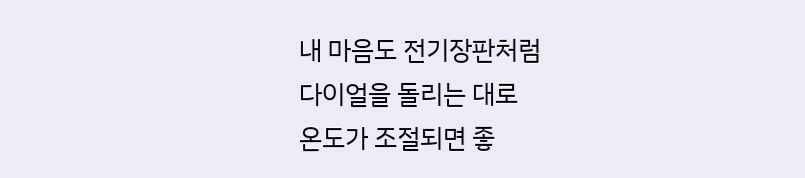내 마음도 전기장판처럼
다이얼을 돌리는 대로
온도가 조절되면 좋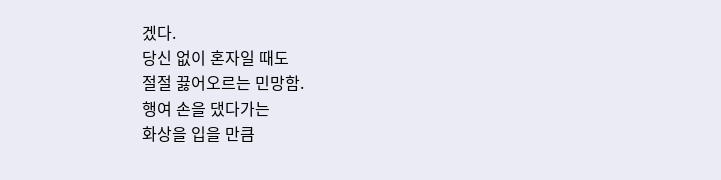겠다.
당신 없이 혼자일 때도
절절 끓어오르는 민망함.
행여 손을 댔다가는
화상을 입을 만큼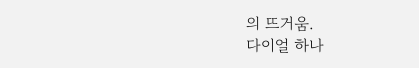의 뜨거움.
다이얼 하나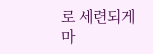로 세련되게
마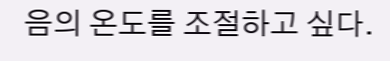음의 온도를 조절하고 싶다.